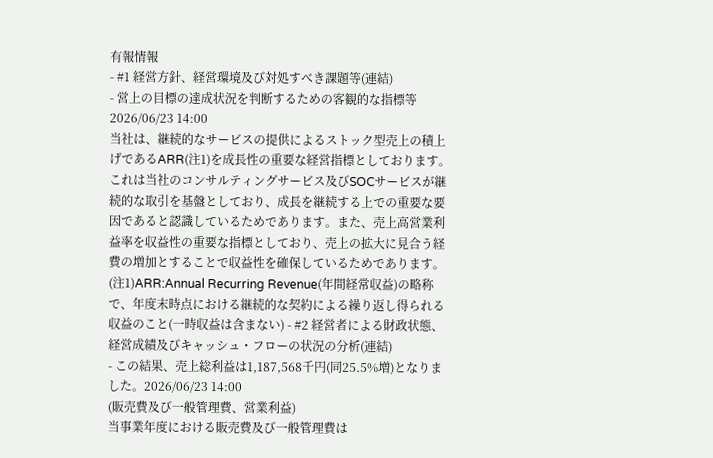有報情報
- #1 経営方針、経営環境及び対処すべき課題等(連結)
- 営上の目標の達成状況を判断するための客観的な指標等2026/06/23 14:00
当社は、継続的なサービスの提供によるストック型売上の積上げであるARR(注1)を成長性の重要な経営指標としております。これは当社のコンサルティングサービス及びSOCサービスが継続的な取引を基盤としており、成長を継続する上での重要な要因であると認識しているためであります。また、売上高営業利益率を収益性の重要な指標としており、売上の拡大に見合う経費の増加とすることで収益性を確保しているためであります。
(注1)ARR:Annual Recurring Revenue(年間経常収益)の略称で、年度末時点における継続的な契約による繰り返し得られる収益のこと(一時収益は含まない) - #2 経営者による財政状態、経営成績及びキャッシュ・フローの状況の分析(連結)
- この結果、売上総利益は1,187,568千円(同25.5%増)となりました。2026/06/23 14:00
(販売費及び一般管理費、営業利益)
当事業年度における販売費及び一般管理費は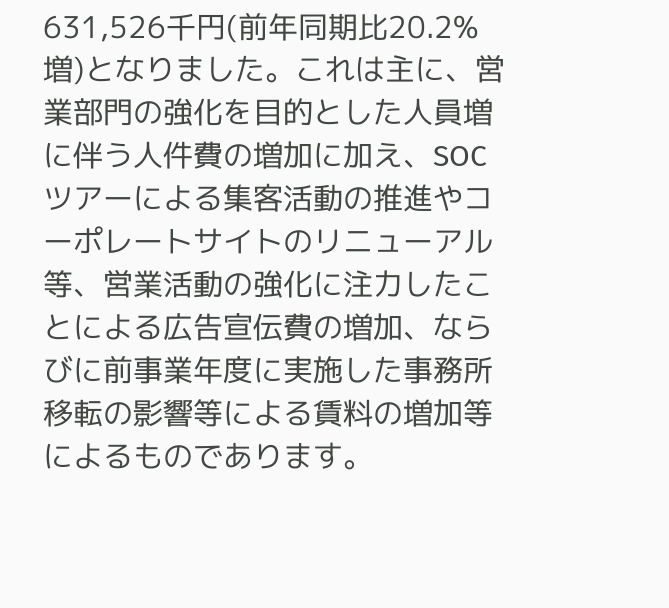631,526千円(前年同期比20.2%増)となりました。これは主に、営業部門の強化を目的とした人員増に伴う人件費の増加に加え、SOCツアーによる集客活動の推進やコーポレートサイトのリニューアル等、営業活動の強化に注力したことによる広告宣伝費の増加、ならびに前事業年度に実施した事務所移転の影響等による賃料の増加等によるものであります。